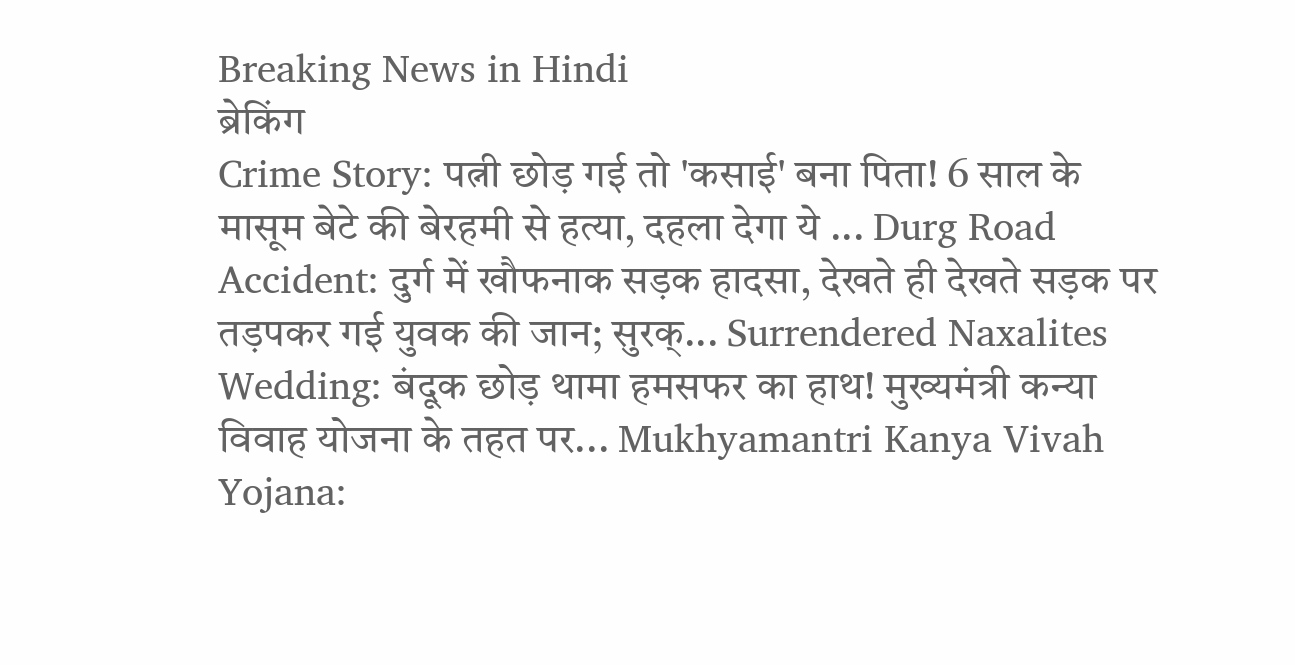Breaking News in Hindi
ब्रेकिंग
Crime Story: पत्नी छोड़ गई तो 'कसाई' बना पिता! 6 साल के मासूम बेटे की बेरहमी से हत्या, दहला देगा ये ... Durg Road Accident: दुर्ग में खौफनाक सड़क हादसा, देखते ही देखते सड़क पर तड़पकर गई युवक की जान; सुरक्... Surrendered Naxalites Wedding: बंदूक छोड़ थामा हमसफर का हाथ! मुख्यमंत्री कन्या विवाह योजना के तहत पर... Mukhyamantri Kanya Vivah Yojana: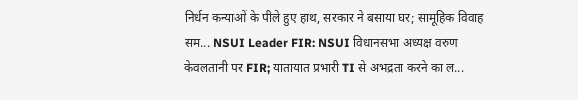निर्धन कन्याओं के पीले हुए हाथ, सरकार ने बसाया घर; सामूहिक विवाह सम... NSUI Leader FIR: NSUI विधानसभा अध्यक्ष वरुण केवलतानी पर FIR; यातायात प्रभारी TI से अभद्रता करने का ल...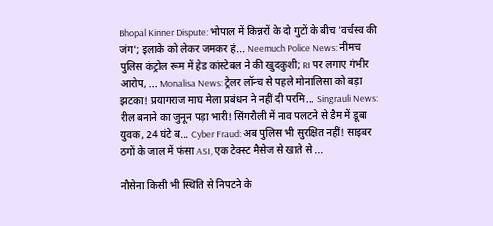Bhopal Kinner Dispute: भोपाल में किन्नरों के दो गुटों के बीच 'वर्चस्व की जंग'; इलाके को लेकर जमकर हं... Neemuch Police News: नीमच पुलिस कंट्रोल रूम में हेड कांस्टेबल ने की खुदकुशी; RI पर लगाए गंभीर आरोप, ... Monalisa News: ट्रेलर लॉन्च से पहले मोनालिसा को बड़ा झटका! प्रयागराज माघ मेला प्रबंधन ने नहीं दी परमि... Singrauli News: रील बनाने का जुनून पड़ा भारी! सिंगरौली में नाव पलटने से डैम में डूबा युवक, 24 घंटे ब... Cyber Fraud: अब पुलिस भी सुरक्षित नहीं! साइबर ठगों के जाल में फंसा ASI, एक टेक्स्ट मैसेज से खाते से ...

नौसेना किसी भी स्थिति से निपटने के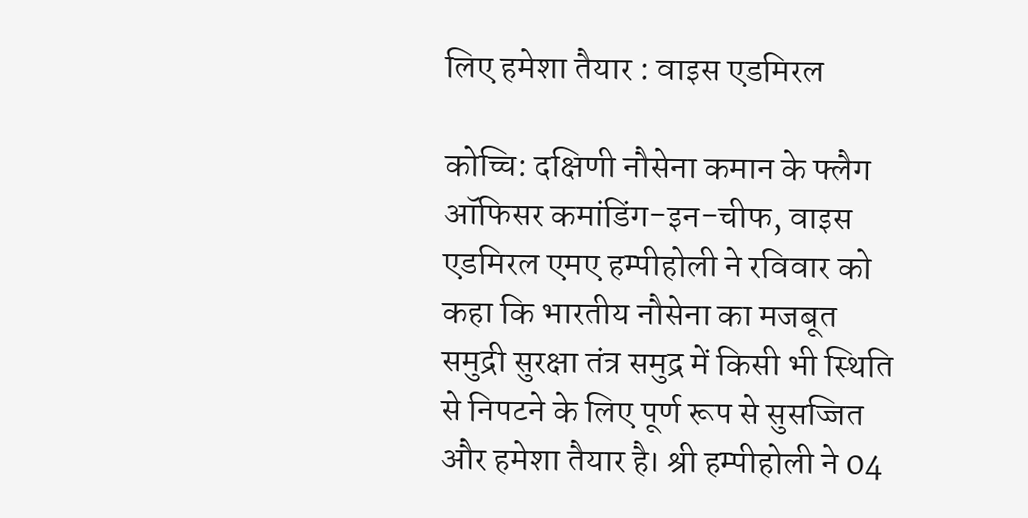लिए हमेशा तैयार : वाइस एडमिरल

कोच्चि: दक्षिणी नौसेना कमान के फ्लैग ऑफिसर कमांडिंग-इन-चीफ, वाइस एडमिरल एमए हम्पीहोली ने रविवार को कहा कि भारतीय नौसेना का मजबूत समुद्री सुरक्षा तंत्र समुद्र में किसी भी स्थिति से निपटने के लिए पूर्ण रूप से सुसज्जित और हमेशा तैयार है। श्री हम्पीहोली ने 04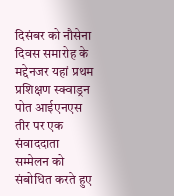दिसंबर को नौसेना दिवस समारोह के मद्देनजर यहां प्रथम प्रशिक्षण स्क्वाड्रन पोत आईएनएस तीर पर एक संवाददाता सम्मेलन को संबोधित करते हुए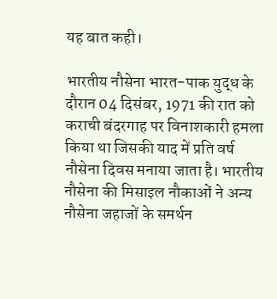यह बात कही।

भारतीय नौसेना भारत-पाक युद्ध के दौरान 04 दिसंबर, 1971 की रात को कराची बंदरगाह पर विनाशकारी हमला किया था जिसकी याद में प्रति वर्ष नौसेना दिवस मनाया जाता है। भारतीय नौसेना की मिसाइल नौकाओं ने अन्य नौसेना जहाजों के समर्थन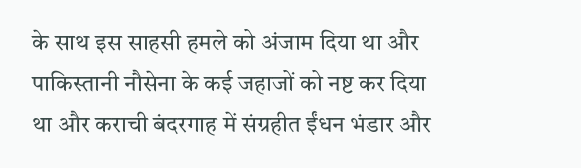के साथ इस साहसी हमले को अंजाम दिया था और पाकिस्तानी नौसेना के कई जहाजों को नष्ट कर दिया था और कराची बंदरगाह में संग्रहीत ईंधन भंडार और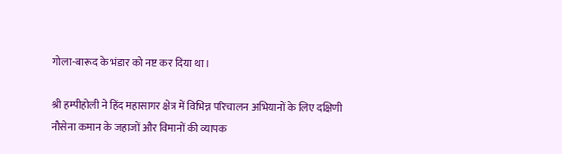गोला-बारूद के भंडार को नष्ट कर दिया था।

श्री हम्पीहोली ने हिंद महासागर क्षेत्र में विभिन्न परिचालन अभियानों के लिए दक्षिणी नौसेना कमान के जहाजों और विमानों की व्यापक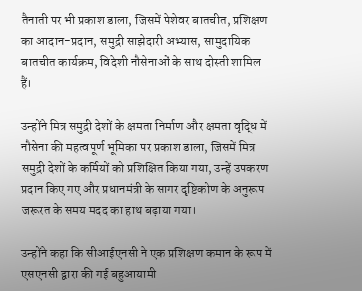तैनाती पर भी प्रकाश डाला, जिसमें पेशेवर बातचीत, प्रशिक्षण का आदान-प्रदान, समुद्री साझेदारी अभ्यास, सामुदायिक बातचीत कार्यक्रम, विदेशी नौसेनाओं के साथ दोस्ती शामिल हैं।

उन्होंने मित्र समुद्री देशों के क्षमता निर्माण और क्षमता वृद्धि में नौसेना की महत्वपूर्ण भूमिका पर प्रकाश डाला, जिसमें मित्र समुद्री देशों के कर्मियों को प्रशिक्षित किया गया, उन्हें उपकरण प्रदान किए गए और प्रधानमंत्री के सागर दृष्टिकोण के अनुरूप जरूरत के समय मदद का हाथ बढ़ाया गया।

उन्होंने कहा कि सीआईएनसी ने एक प्रशिक्षण कमान के रूप में एसएनसी द्वारा की गई बहुआयामी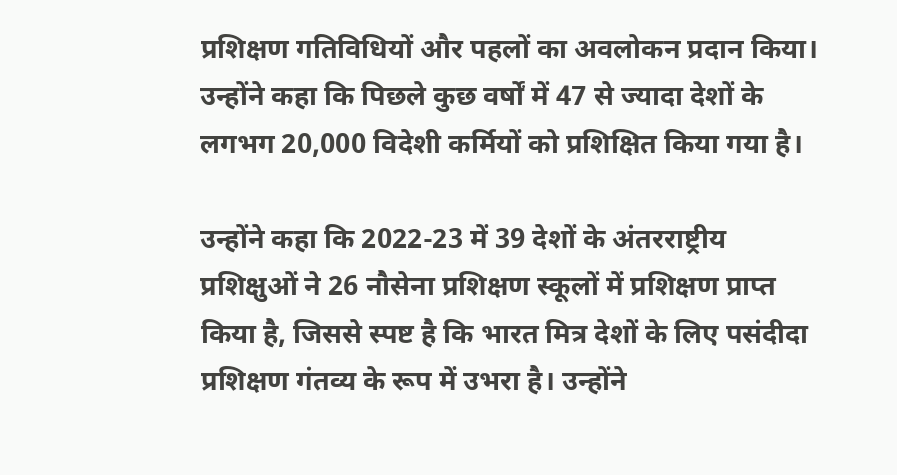प्रशिक्षण गतिविधियों और पहलों का अवलोकन प्रदान किया। उन्होंने कहा कि पिछले कुछ वर्षों में 47 से ज्यादा देशों के लगभग 20,000 विदेशी कर्मियों को प्रशिक्षित किया गया है।

उन्होंने कहा कि 2022-23 में 39 देशों के अंतरराष्ट्रीय प्रशिक्षुओं ने 26 नौसेना प्रशिक्षण स्कूलों में प्रशिक्षण प्राप्त किया है, जिससे स्पष्ट है कि भारत मित्र देशों के लिए पसंदीदा प्रशिक्षण गंतव्य के रूप में उभरा है। उन्होंने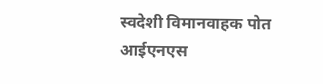स्वदेशी विमानवाहक पोत आईएनएस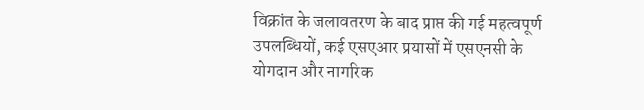विक्रांत के जलावतरण के बाद प्राप्त की गई महत्वपूर्ण उपलब्धियों, कई एसएआर प्रयासों में एसएनसी के योगदान और नागरिक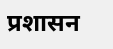प्रशासन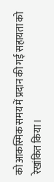को आकस्मिक समय में प्रदान की गई सहायता को रेखांकित किया।